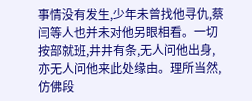事情没有发生,少年未曾找他寻仇,蔡闫等人也并未对他另眼相看。一切按部就班,井井有条,无人问他出身,亦无人问他来此处缘由。理所当然,仿佛段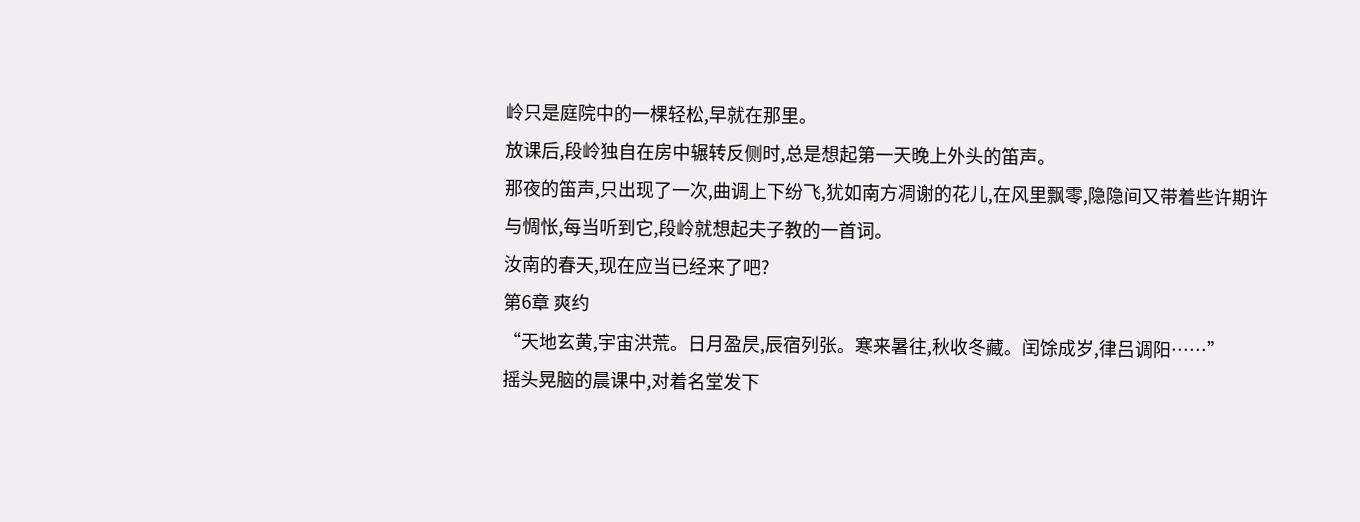岭只是庭院中的一棵轻松,早就在那里。
放课后,段岭独自在房中辗转反侧时,总是想起第一天晚上外头的笛声。
那夜的笛声,只出现了一次,曲调上下纷飞,犹如南方凋谢的花儿,在风里飘零,隐隐间又带着些许期许与惆怅,每当听到它,段岭就想起夫子教的一首词。
汝南的春天,现在应当已经来了吧?
第6章 爽约
“天地玄黄,宇宙洪荒。日月盈昃,辰宿列张。寒来暑往,秋收冬藏。闰馀成岁,律吕调阳……”
摇头晃脑的晨课中,对着名堂发下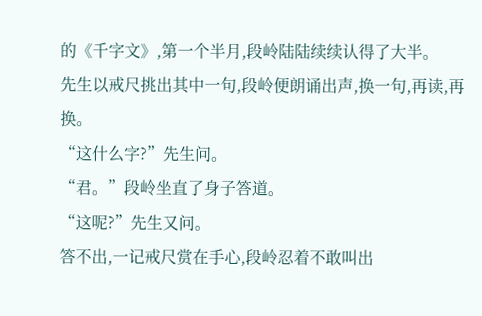的《千字文》,第一个半月,段岭陆陆续续认得了大半。
先生以戒尺挑出其中一句,段岭便朗诵出声,换一句,再读,再换。
“这什么字?”先生问。
“君。”段岭坐直了身子答道。
“这呢?”先生又问。
答不出,一记戒尺赏在手心,段岭忍着不敢叫出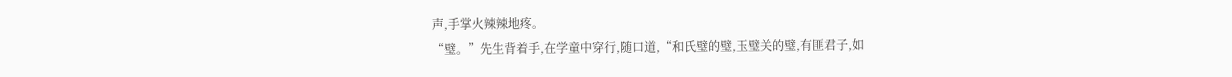声,手掌火辣辣地疼。
“璧。”先生背着手,在学童中穿行,随口道,“和氏璧的璧,玉璧关的璧,有匪君子,如